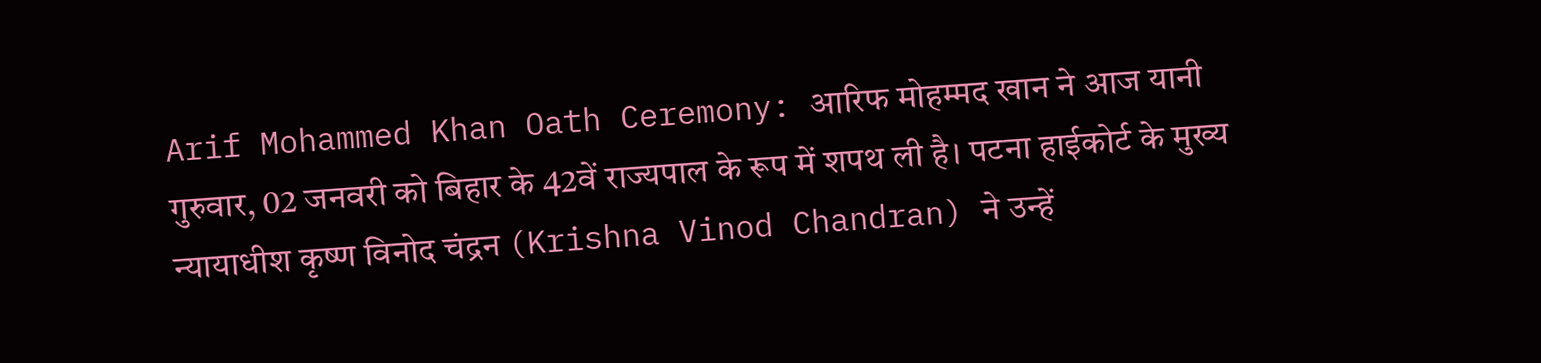Arif Mohammed Khan Oath Ceremony: आरिफ मोहम्मद खान ने आज यानी गुरुवार, 02 जनवरी को बिहार के 42वें राज्यपाल के रूप में शपथ ली है। पटना हाईकोर्ट के मुख्य न्यायाधीश कृष्ण विनोद चंद्रन (Krishna Vinod Chandran) ने उन्हें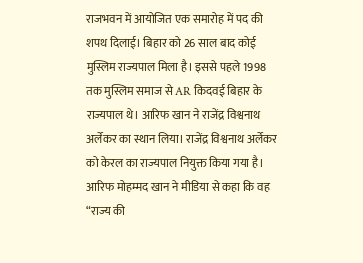राजभवन में आयोजित एक समारोह में पद की शपथ दिलाई। बिहार को 26 साल बाद कोई मुस्लिम राज्यपाल मिला है। इससे पहले 1998 तक मुस्लिम समाज से AR किदवई बिहार के राज्यपाल थे। आरिफ खान ने राजेंद्र विश्वनाथ अर्लेकर का स्थान लिया। राजेंद्र विश्वनाथ अर्लेकर को केरल का राज्यपाल नियुक्त किया गया है। आरिफ मोहम्मद खान ने मीडिया से कहा कि वह “राज्य की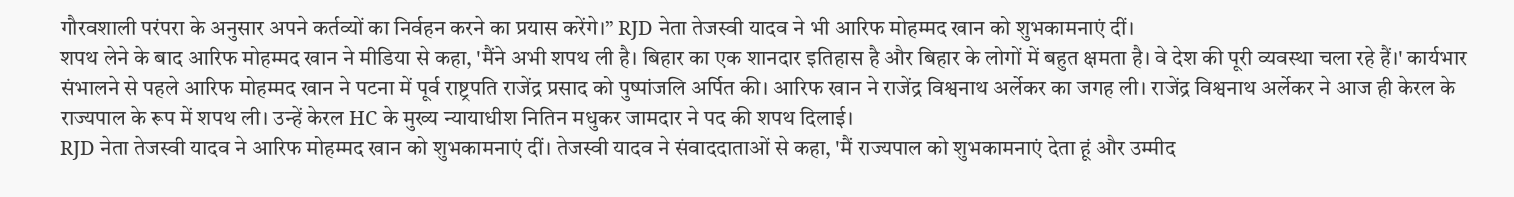गौरवशाली परंपरा के अनुसार अपने कर्तव्यों का निर्वहन करने का प्रयास करेंगे।” RJD नेता तेजस्वी यादव ने भी आरिफ मोहम्मद खान को शुभकामनाएं दीं।
शपथ लेने के बाद आरिफ मोहम्मद खान ने मीडिया से कहा, 'मैंने अभी शपथ ली है। बिहार का एक शानदार इतिहास है और बिहार के लोगों में बहुत क्षमता है। वे देश की पूरी व्यवस्था चला रहे हैं।' कार्यभार संभालने से पहले आरिफ मोहम्मद खान ने पटना में पूर्व राष्ट्रपति राजेंद्र प्रसाद को पुष्पांजलि अर्पित की। आरिफ खान ने राजेंद्र विश्वनाथ अर्लेकर का जगह ली। राजेंद्र विश्वनाथ अर्लेकर ने आज ही केरल के राज्यपाल के रूप में शपथ ली। उन्हें केरल HC के मुख्य न्यायाधीश नितिन मधुकर जामदार ने पद की शपथ दिलाई।
RJD नेता तेजस्वी यादव ने आरिफ मोहम्मद खान को शुभकामनाएं दीं। तेजस्वी यादव ने संवाददाताओं से कहा, 'मैं राज्यपाल को शुभकामनाएं देता हूं और उम्मीद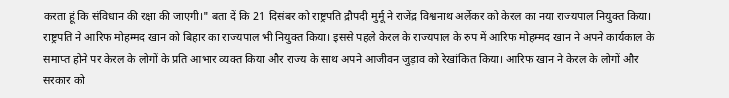करता हूं कि संविधान की रक्षा की जाएगी।" बता दें कि 21 दिसंबर को राष्ट्रपति द्रौपदी मुर्मू ने राजेंद्र विश्वनाथ अर्लेकर को केरल का नया राज्यपाल नियुक्त किया। राष्ट्रपति ने आरिफ मोहम्मद खान को बिहार का राज्यपाल भी नियुक्त किया। इससे पहले केरल के राज्यपाल के रुप में आरिफ मोहम्मद खान ने अपने कार्यकाल के समाप्त होने पर केरल के लोगों के प्रति आभार व्यक्त किया और राज्य के साथ अपने आजीवन जुड़ाव को रेखांकित किया। आरिफ खान ने केरल के लोगों और सरकार को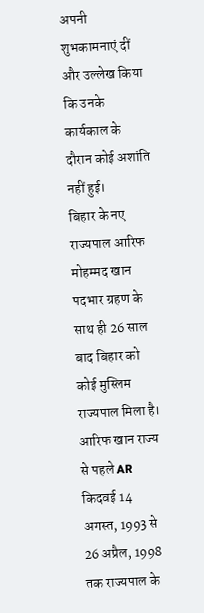अपनी शुभकामनाएं दीं और उल्लेख किया कि उनके कार्यकाल के दौरान कोई अशांति नहीं हुई।
बिहार के नए राज्यपाल आरिफ मोहम्मद खान पदभार ग्रहण के साथ ही 26 साल बाद बिहार को कोई मुस्लिम राज्यपाल मिला है। आरिफ खान राज्य से पहले AR किदवई 14 अगस्त, 1993 से 26 अप्रैल, 1998 तक राज्यपाल के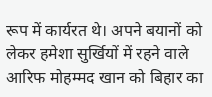रूप में कार्यरत थे। अपने बयानों को लेकर हमेशा सुर्खियों में रहने वाले आरिफ मोहम्मद खान को बिहार का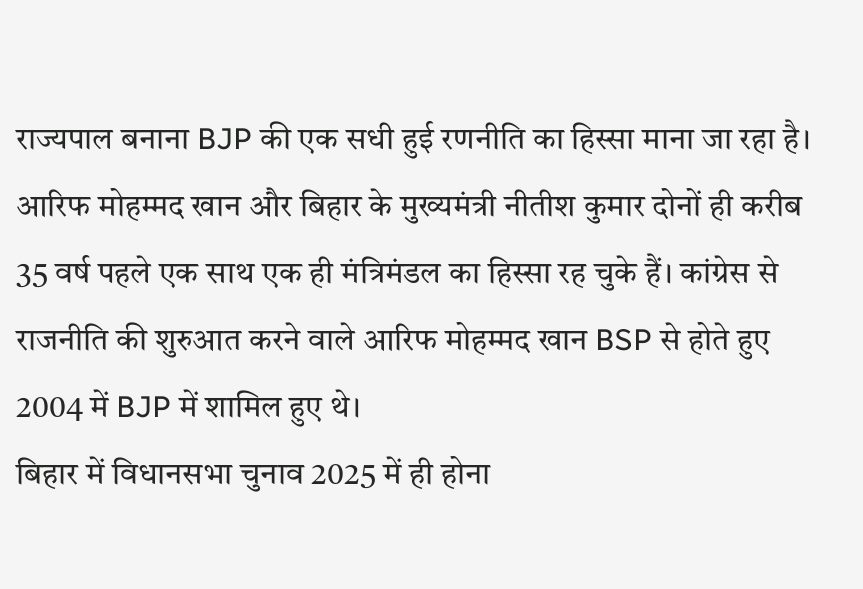राज्यपाल बनाना BJP की एक सधी हुई रणनीति का हिस्सा माना जा रहा है। आरिफ मोहम्मद खान और बिहार के मुख्यमंत्री नीतीश कुमार दोनों ही करीब 35 वर्ष पहले एक साथ एक ही मंत्रिमंडल का हिस्सा रह चुके हैं। कांग्रेस से राजनीति की शुरुआत करने वाले आरिफ मोहम्मद खान BSP से होते हुए 2004 में BJP में शामिल हुए थे।
बिहार में विधानसभा चुनाव 2025 में ही होना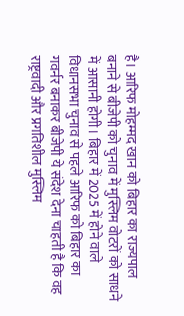है। आरिफ मोहम्मद खान को बिहार का राज्यपाल बनाने से बीजेपी को चुनाव में मुस्लिम वोटरों को साधने में आसानी होगी। बिहार में 2025 में होने वाले विधानसभा चुनाव से पहले आरिफ को बिहार का गवर्नर बनाकर बीजेपी ये संदेश देना चाहती है कि वह राष्ट्रवादी और प्रगतिशील मुस्लिम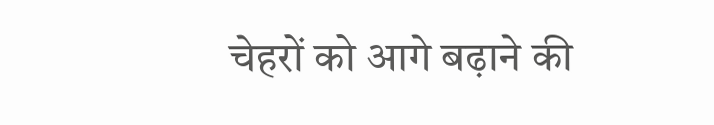चेहरों को आगे बढ़ाने की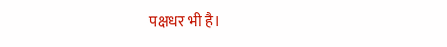पक्षधर भी है।